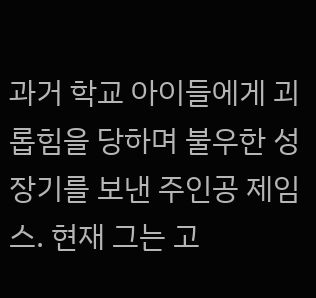과거 학교 아이들에게 괴롭힘을 당하며 불우한 성장기를 보낸 주인공 제임스. 현재 그는 고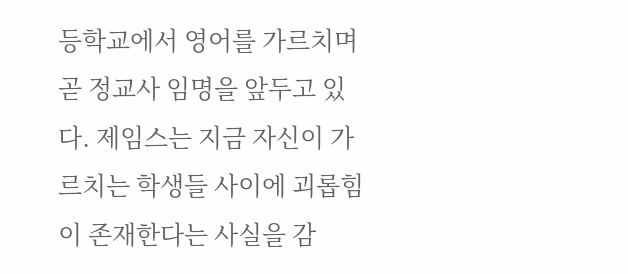등학교에서 영어를 가르치며 곧 정교사 임명을 앞두고 있다. 제임스는 지금 자신이 가르치는 학생들 사이에 괴롭힘이 존재한다는 사실을 감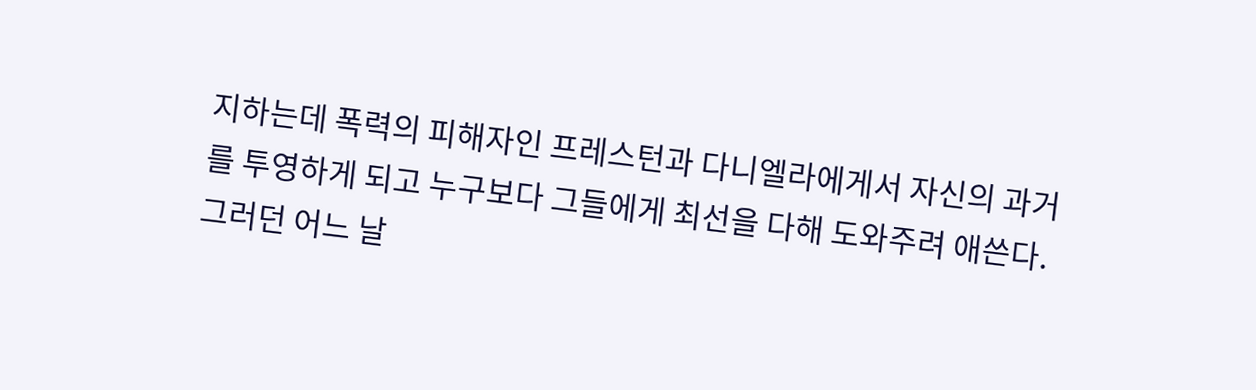지하는데 폭력의 피해자인 프레스턴과 다니엘라에게서 자신의 과거를 투영하게 되고 누구보다 그들에게 최선을 다해 도와주려 애쓴다. 그러던 어느 날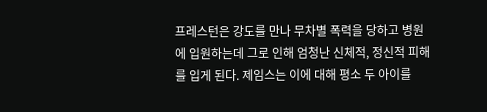프레스턴은 강도를 만나 무차별 폭력을 당하고 병원에 입원하는데 그로 인해 엄청난 신체적, 정신적 피해를 입게 된다. 제임스는 이에 대해 평소 두 아이를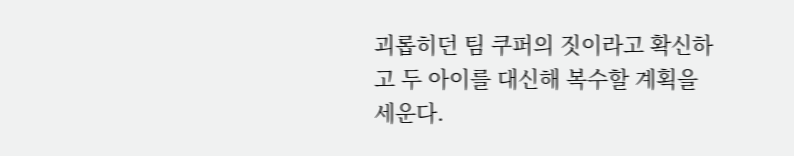괴롭히던 팀 쿠퍼의 짓이라고 확신하고 두 아이를 대신해 복수할 계획을 세운다.